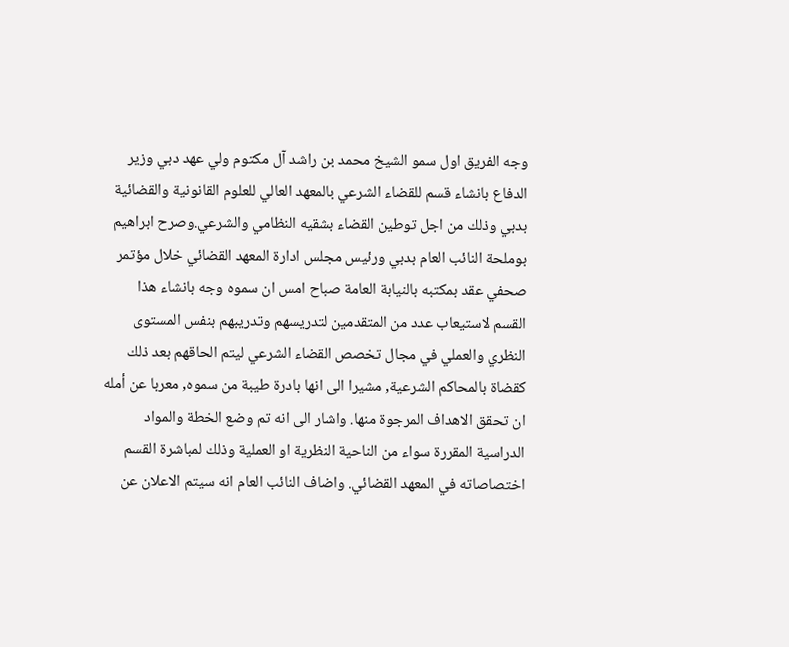وجه الفريق اول سمو الشيخ محمد بن راشد آل مكتوم ولي عهد دبي وزير الدفاع بانشاء قسم للقضاء الشرعي بالمعهد العالي للعلوم القانونية والقضائية بدبي وذلك من اجل توطين القضاء بشقيه النظامي والشرعي.وصرح ابراهيم بوملحة النائب العام بدبي ورئيس مجلس ادارة المعهد القضائي خلال مؤتمر صحفي عقد بمكتبه بالنيابة العامة صباح امس ان سموه وجه بانشاء هذا القسم لاستيعاب عدد من المتقدمين لتدريسهم وتدريبهم بنفس المستوى النظري والعملي في مجال تخصص القضاء الشرعي ليتم الحاقهم بعد ذلك كقضاة بالمحاكم الشرعية, مشيرا الى انها بادرة طيبة من سموه, معربا عن أمله ان تحقق الاهداف المرجوة منها. واشار الى انه تم وضع الخطة والمواد الدراسية المقررة سواء من الناحية النظرية او العملية وذلك لمباشرة القسم اختصاصاته في المعهد القضائي. واضاف النائب العام انه سيتم الاعلان عن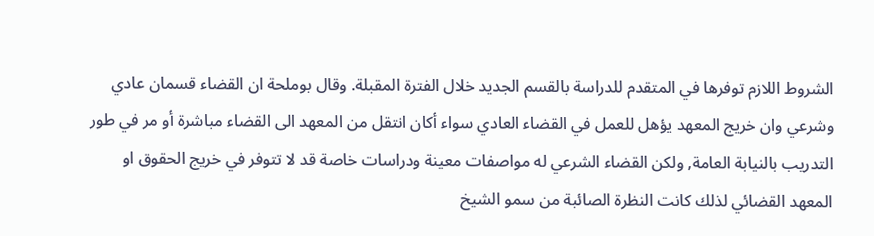الشروط اللازم توفرها في المتقدم للدراسة بالقسم الجديد خلال الفترة المقبلة. وقال بوملحة ان القضاء قسمان عادي وشرعي وان خريج المعهد يؤهل للعمل في القضاء العادي سواء أكان انتقل من المعهد الى القضاء مباشرة أو مر في طور التدريب بالنيابة العامة, ولكن القضاء الشرعي له مواصفات معينة ودراسات خاصة قد لا تتوفر في خريج الحقوق او المعهد القضائي لذلك كانت النظرة الصائبة من سمو الشيخ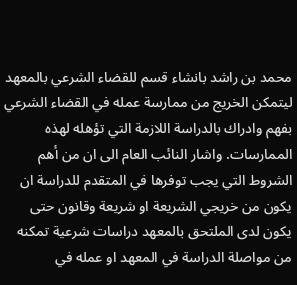محمد بن راشد بانشاء قسم للقضاء الشرعي بالمعهد ليتمكن الخريج من ممارسة عمله في القضاء الشرعي بفهم وادراك بالدراسة اللازمة التي تؤهله لهذه الممارسات. واشار النائب العام الى ان من أهم الشروط التي يجب توفرها في المتقدم للدراسة ان يكون من خريجي الشريعة او شريعة وقانون حتى يكون لدى الملتحق بالمعهد دراسات شرعية تمكنه من مواصلة الدراسة في المعهد او عمله في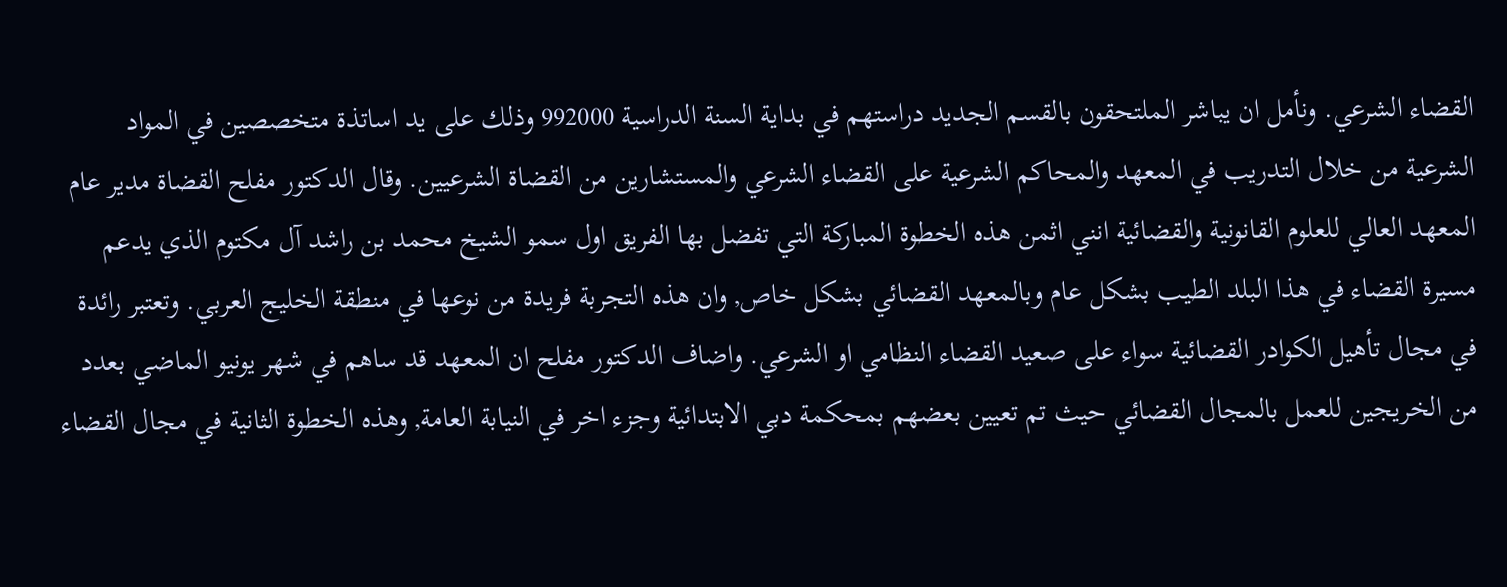القضاء الشرعي. ونأمل ان يباشر الملتحقون بالقسم الجديد دراستهم في بداية السنة الدراسية 992000 وذلك على يد اساتذة متخصصين في المواد الشرعية من خلال التدريب في المعهد والمحاكم الشرعية على القضاء الشرعي والمستشارين من القضاة الشرعيين. وقال الدكتور مفلح القضاة مدير عام المعهد العالي للعلوم القانونية والقضائية انني اثمن هذه الخطوة المباركة التي تفضل بها الفريق اول سمو الشيخ محمد بن راشد آل مكتوم الذي يدعم مسيرة القضاء في هذا البلد الطيب بشكل عام وبالمعهد القضائي بشكل خاص, وان هذه التجربة فريدة من نوعها في منطقة الخليج العربي. وتعتبر رائدة في مجال تأهيل الكوادر القضائية سواء على صعيد القضاء النظامي او الشرعي. واضاف الدكتور مفلح ان المعهد قد ساهم في شهر يونيو الماضي بعدد من الخريجين للعمل بالمجال القضائي حيث تم تعيين بعضهم بمحكمة دبي الابتدائية وجزء اخر في النيابة العامة, وهذه الخطوة الثانية في مجال القضاء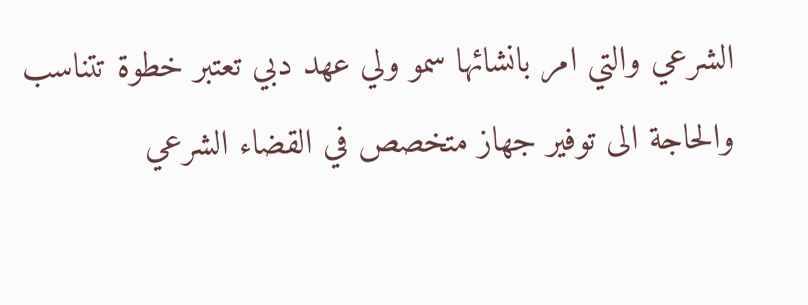الشرعي والتي امر بانشائها سمو ولي عهد دبي تعتبر خطوة تتناسب والحاجة الى توفير جهاز متخصص في القضاء الشرعي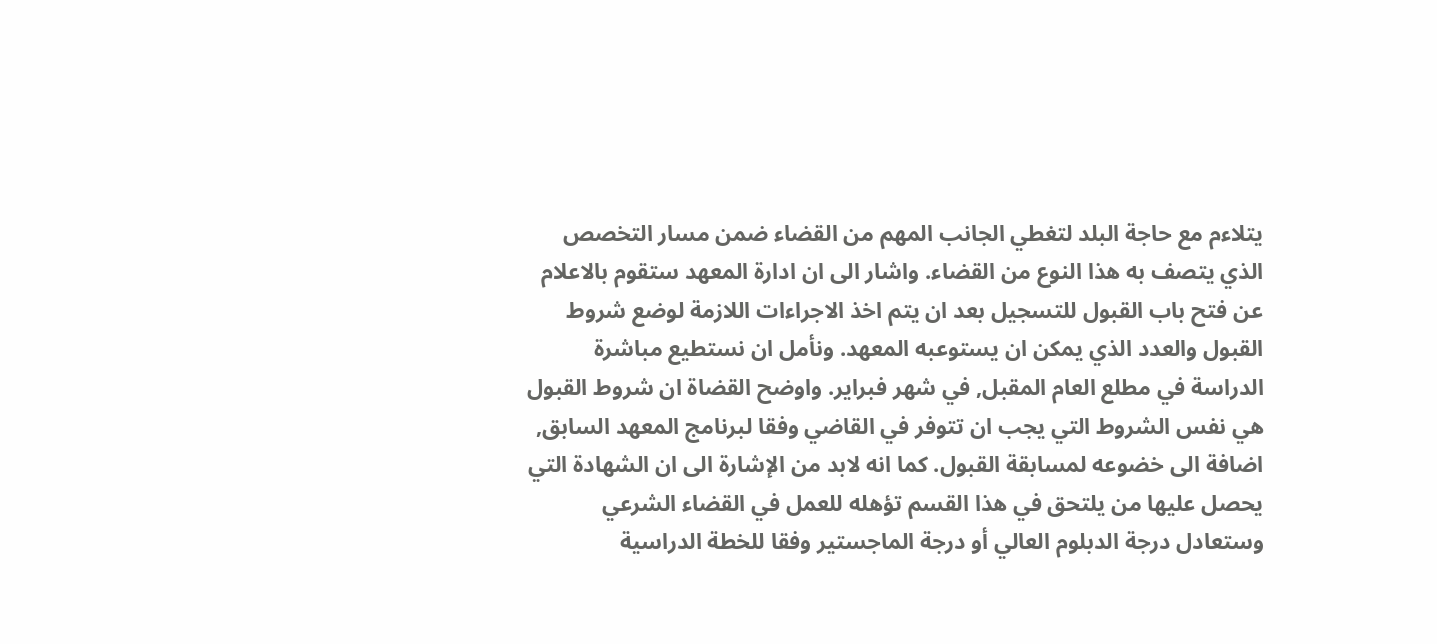يتلاءم مع حاجة البلد لتغطي الجانب المهم من القضاء ضمن مسار التخصص الذي يتصف به هذا النوع من القضاء. واشار الى ان ادارة المعهد ستقوم بالاعلام عن فتح باب القبول للتسجيل بعد ان يتم اخذ الاجراءات اللازمة لوضع شروط القبول والعدد الذي يمكن ان يستوعبه المعهد. ونأمل ان نستطيع مباشرة الدراسة في مطلع العام المقبل, في شهر فبراير. واوضح القضاة ان شروط القبول هي نفس الشروط التي يجب ان تتوفر في القاضي وفقا لبرنامج المعهد السابق, اضافة الى خضوعه لمسابقة القبول. كما انه لابد من الإشارة الى ان الشهادة التي يحصل عليها من يلتحق في هذا القسم تؤهله للعمل في القضاء الشرعي وستعادل درجة الدبلوم العالي أو درجة الماجستير وفقا للخطة الدراسية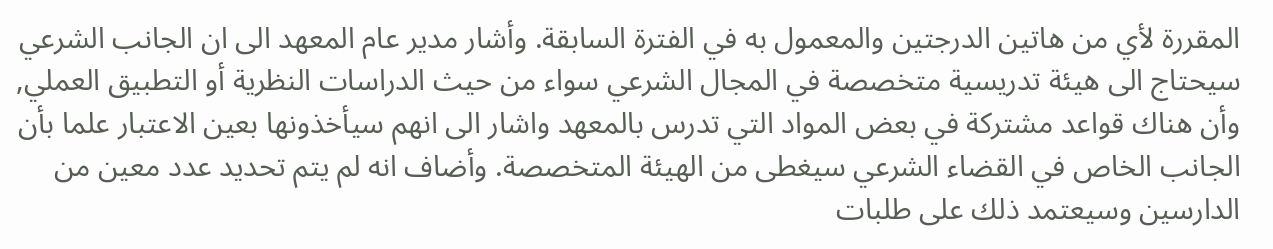المقررة لأي من هاتين الدرجتين والمعمول به في الفترة السابقة. وأشار مدير عام المعهد الى ان الجانب الشرعي سيحتاج الى هيئة تدريسية متخصصة في المجال الشرعي سواء من حيث الدراسات النظرية أو التطبيق العملي, وأن هناك قواعد مشتركة في بعض المواد التي تدرس بالمعهد واشار الى انهم سيأخذونها بعين الاعتبار علما بأن الجانب الخاص في القضاء الشرعي سيغطى من الهيئة المتخصصة. وأضاف انه لم يتم تحديد عدد معين من الدارسين وسيعتمد ذلك على طلبات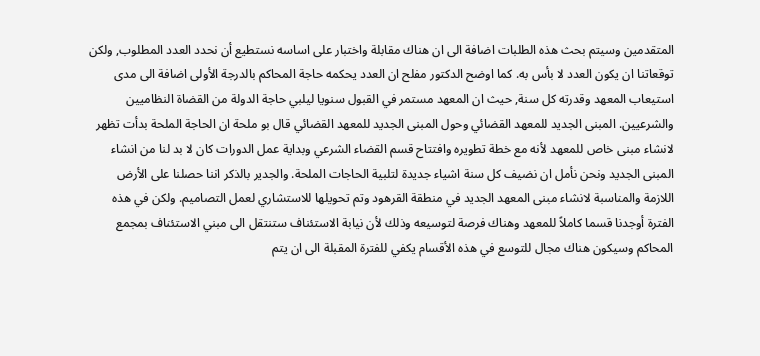المتقدمين وسيتم بحث هذه الطلبات اضافة الى ان هناك مقابلة واختبار على اساسه نستطيع أن نحدد العدد المطلوب, ولكن توقعاتنا ان يكون العدد لا بأس به. كما اوضح الدكتور مفلح ان العدد يحكمه حاجة المحاكم بالدرجة الأولى اضافة الى مدى استيعاب المعهد وقدرته كل سنة, حيث ان المعهد مستمر في القبول سنويا ليلبي حاجة الدولة من القضاة النظاميين والشرعيين. المبنى الجديد للمعهد القضائي وحول المبنى الجديد للمعهد القضائي قال بو ملحة ان الحاجة الملحة بدأت تظهر لانشاء مبنى خاص للمعهد لأنه مع خطة تطويره وافتتاح قسم القضاء الشرعي وبداية عمل الدورات كان لا بد لنا من انشاء المبنى الجديد ونحن نأمل ان نضيف كل سنة اشياء جديدة لتلبية الحاجات الملحة. والجدير بالذكر اننا حصلنا على الأرض اللازمة والمناسبة لانشاء مبنى المعهد الجديد في منطقة القرهود وتم تحويلها للاستشاري لعمل التصاميم. ولكن في هذه الفترة أوجدنا قسما كاملاً للمعهد وهناك فرصة لتوسيعه وذلك لأن نيابة الاستئناف ستنتقل الى مبني الاستئناف بمجمع المحاكم وسيكون هناك مجال للتوسع في هذه الأقسام يكفي للفترة المقبلة الى ان يتم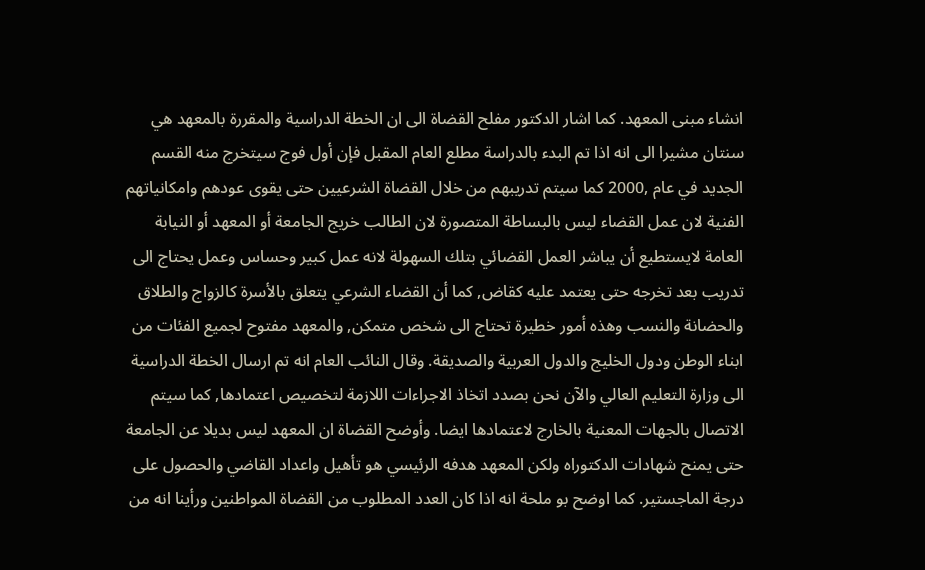انشاء مبنى المعهد. كما اشار الدكتور مفلح القضاة الى ان الخطة الدراسية والمقررة بالمعهد هي سنتان مشيرا الى انه اذا تم البدء بالدراسة مطلع العام المقبل فإن أول فوج سيتخرج منه القسم الجديد في عام ,2000 كما سيتم تدريبهم من خلال القضاة الشرعيين حتى يقوى عودهم وامكانياتهم الفنية لان عمل القضاء ليس بالبساطة المتصورة لان الطالب خريج الجامعة أو المعهد أو النيابة العامة لايستطيع أن يباشر العمل القضائي بتلك السهولة لانه عمل كبير وحساس وعمل يحتاج الى تدريب بعد تخرجه حتى يعتمد عليه كقاض, كما أن القضاء الشرعي يتعلق بالأسرة كالزواج والطلاق والحضانة والنسب وهذه أمور خطيرة تحتاج الى شخص متمكن, والمعهد مفتوح لجميع الفئات من ابناء الوطن ودول الخليج والدول العربية والصديقة. وقال النائب العام انه تم ارسال الخطة الدراسية الى وزارة التعليم العالي والآن نحن بصدد اتخاذ الاجراءات اللازمة لتخصيص اعتمادها, كما سيتم الاتصال بالجهات المعنية بالخارج لاعتمادها ايضا. وأوضح القضاة ان المعهد ليس بديلا عن الجامعة حتى يمنح شهادات الدكتوراه ولكن المعهد هدفه الرئيسي هو تأهيل واعداد القاضي والحصول على درجة الماجستير. كما اوضح بو ملحة انه اذا كان العدد المطلوب من القضاة المواطنين ورأينا انه من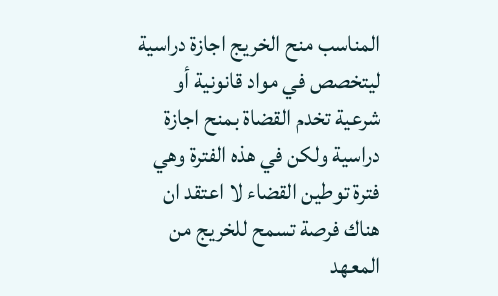المناسب منح الخريج اجازة دراسية ليتخصص في مواد قانونية أو شرعية تخدم القضاة بمنح اجازة دراسية ولكن في هذه الفترة وهي فترة توطين القضاء لا اعتقد ان هناك فرصة تسمح للخريج من المعهد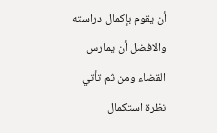أن يقوم بإكمال دراسته والافضل أن يمارس القضاء ومن ثم تأتي نظرة استكمال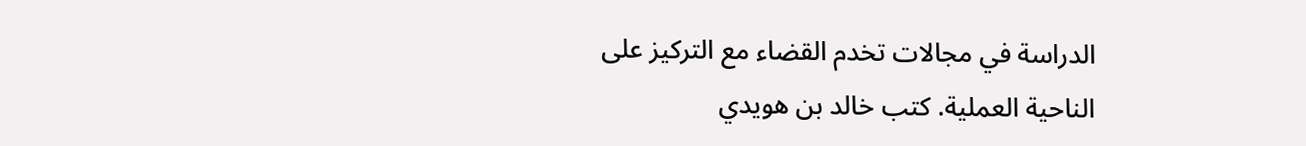الدراسة في مجالات تخدم القضاء مع التركيز على الناحية العملية. كتب خالد بن هويدي